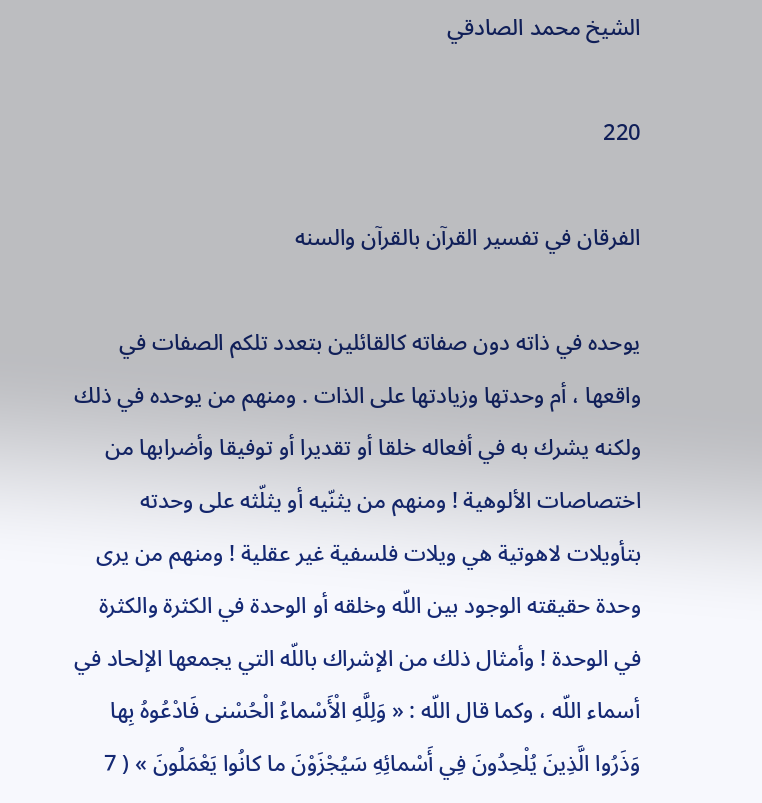الشيخ محمد الصادقي

220

الفرقان في تفسير القرآن بالقرآن والسنه

يوحده في ذاته دون صفاته كالقائلين بتعدد تلكم الصفات في واقعها ، أم وحدتها وزيادتها على الذات . ومنهم من يوحده في ذلك ولكنه يشرك به في أفعاله خلقا أو تقديرا أو توفيقا وأضرابها من اختصاصات الألوهية ! ومنهم من يثنّيه أو يثلّثه على وحدته بتأويلات لاهوتية هي ويلات فلسفية غير عقلية ! ومنهم من يرى وحدة حقيقته الوجود بين اللّه وخلقه أو الوحدة في الكثرة والكثرة في الوحدة ! وأمثال ذلك من الإشراك باللّه التي يجمعها الإلحاد في أسماء اللّه ، وكما قال اللّه : « وَلِلَّهِ الْأَسْماءُ الْحُسْنى فَادْعُوهُ بِها وَذَرُوا الَّذِينَ يُلْحِدُونَ فِي أَسْمائِهِ سَيُجْزَوْنَ ما كانُوا يَعْمَلُونَ » ( 7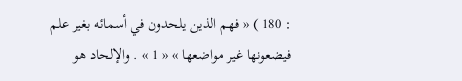: 180 ) « فهم الذين يلحدون في أسمائه بغير علم فيضعونها غير مواضعها » « 1 » . والإلحاد هو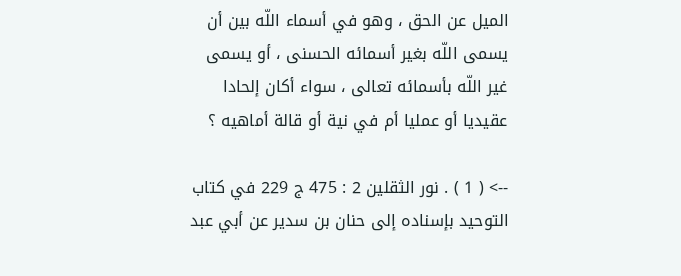الميل عن الحق ، وهو في أسماء اللّه بين أن يسمى اللّه بغير أسمائه الحسنى ، أو يسمى غير اللّه بأسمائه تعالى ، سواء أكان إلحادا عقيديا أو عمليا أم في نية أو قالة أماهيه ؟

--> ( 1 ) . نور الثقلين 2 : 475 ج 229 في كتاب التوحيد بإسناده إلى حنان بن سدير عن أبي عبد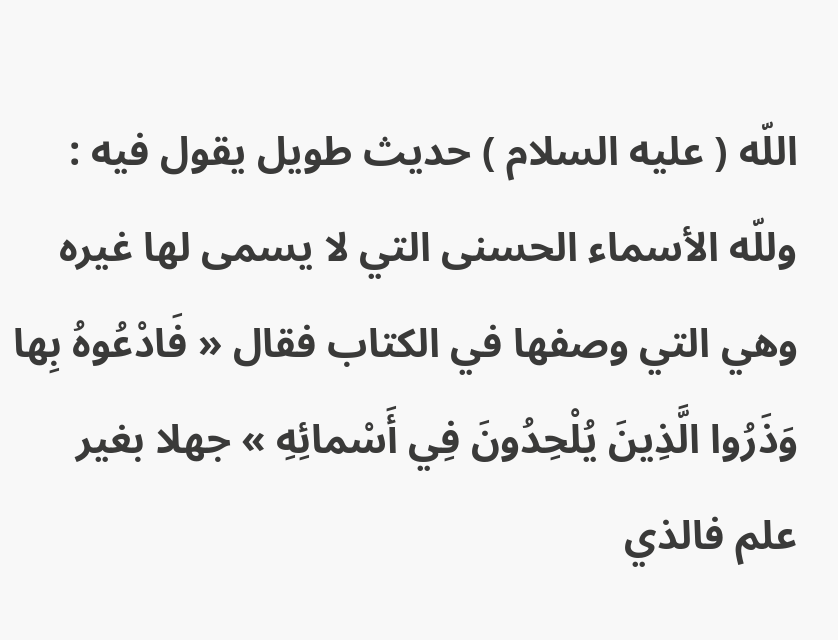اللّه ( عليه السلام ) حديث طويل يقول فيه : وللّه الأسماء الحسنى التي لا يسمى لها غيره وهي التي وصفها في الكتاب فقال « فَادْعُوهُ بِها وَذَرُوا الَّذِينَ يُلْحِدُونَ فِي أَسْمائِهِ » جهلا بغير علم فالذي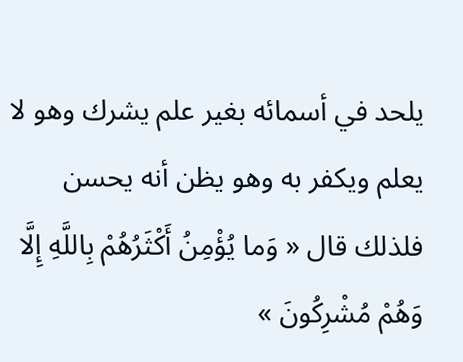يلحد في أسمائه بغير علم يشرك وهو لا يعلم ويكفر به وهو يظن أنه يحسن فلذلك قال « وَما يُؤْمِنُ أَكْثَرُهُمْ بِاللَّهِ إِلَّا وَهُمْ مُشْرِكُونَ »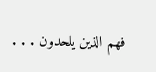فهم الذين يلحدون . . .